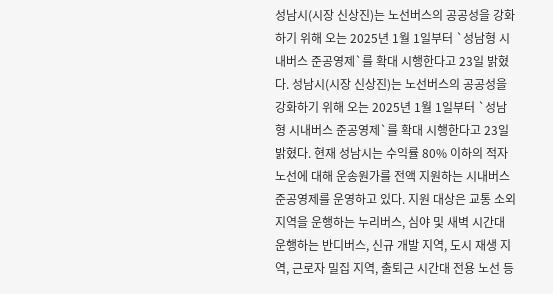성남시(시장 신상진)는 노선버스의 공공성을 강화하기 위해 오는 2025년 1월 1일부터 `성남형 시내버스 준공영제`를 확대 시행한다고 23일 밝혔다. 성남시(시장 신상진)는 노선버스의 공공성을 강화하기 위해 오는 2025년 1월 1일부터 `성남형 시내버스 준공영제`를 확대 시행한다고 23일 밝혔다. 현재 성남시는 수익률 80% 이하의 적자 노선에 대해 운송원가를 전액 지원하는 시내버스 준공영제를 운영하고 있다. 지원 대상은 교통 소외지역을 운행하는 누리버스, 심야 및 새벽 시간대 운행하는 반디버스, 신규 개발 지역, 도시 재생 지역, 근로자 밀집 지역, 출퇴근 시간대 전용 노선 등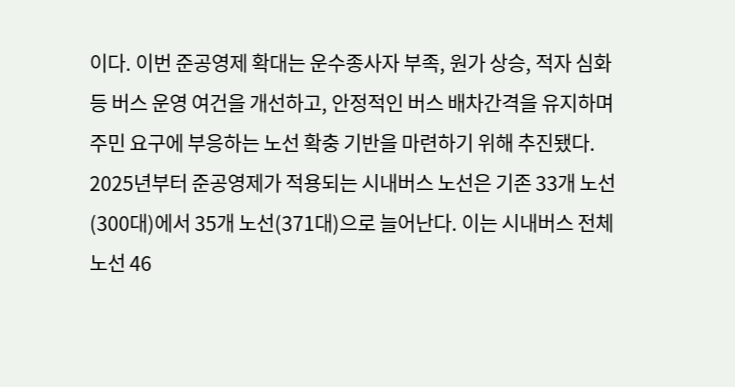이다. 이번 준공영제 확대는 운수종사자 부족, 원가 상승, 적자 심화 등 버스 운영 여건을 개선하고, 안정적인 버스 배차간격을 유지하며 주민 요구에 부응하는 노선 확충 기반을 마련하기 위해 추진됐다. 2025년부터 준공영제가 적용되는 시내버스 노선은 기존 33개 노선(300대)에서 35개 노선(371대)으로 늘어난다. 이는 시내버스 전체 노선 46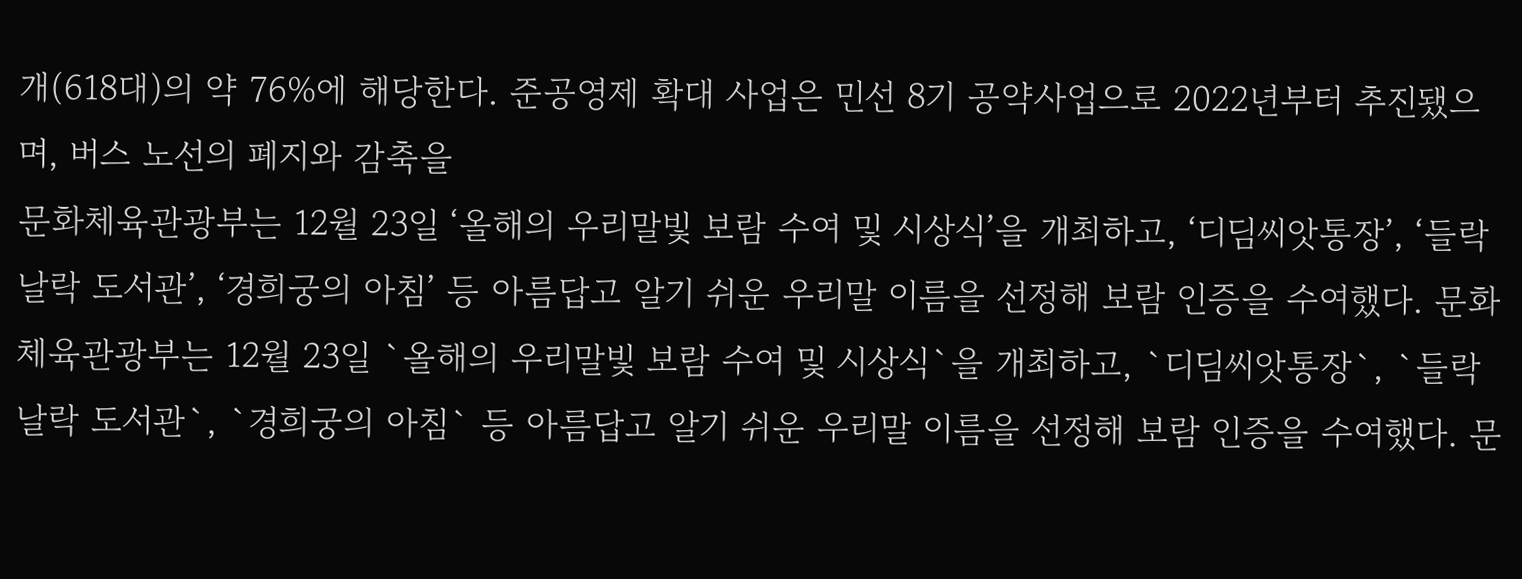개(618대)의 약 76%에 해당한다. 준공영제 확대 사업은 민선 8기 공약사업으로 2022년부터 추진됐으며, 버스 노선의 폐지와 감축을
문화체육관광부는 12월 23일 ‘올해의 우리말빛 보람 수여 및 시상식’을 개최하고, ‘디딤씨앗통장’, ‘들락날락 도서관’, ‘경희궁의 아침’ 등 아름답고 알기 쉬운 우리말 이름을 선정해 보람 인증을 수여했다. 문화체육관광부는 12월 23일 `올해의 우리말빛 보람 수여 및 시상식`을 개최하고, `디딤씨앗통장`, `들락날락 도서관`, `경희궁의 아침` 등 아름답고 알기 쉬운 우리말 이름을 선정해 보람 인증을 수여했다. 문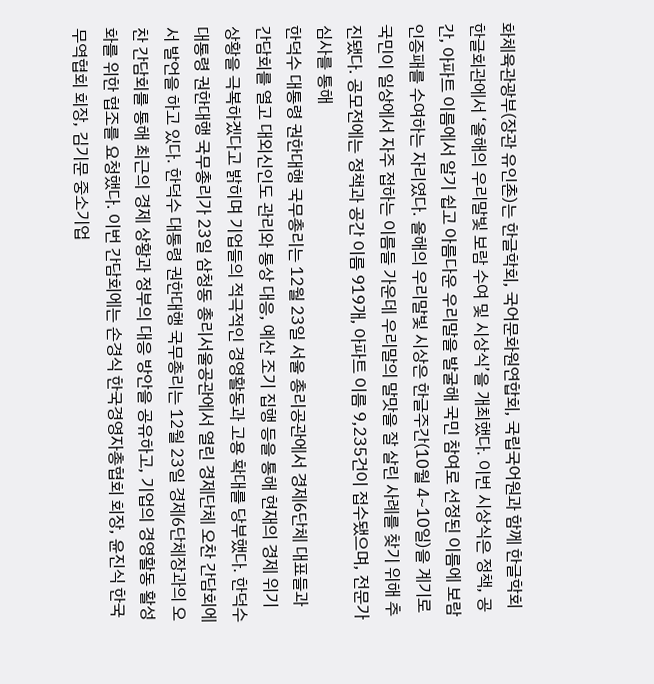화체육관광부(장관 유인촌)는 한글학회, 국어문화원연합회, 국립국어원과 함께 한글학회 한글회관에서 ‘올해의 우리말빛 보람 수여 및 시상식’을 개최했다. 이번 시상식은 정책, 공간, 아파트 이름에서 알기 쉽고 아름다운 우리말을 발굴해 국민 참여로 선정된 이름에 보람 인증패를 수여하는 자리였다. 올해의 우리말빛 시상은 한글주간(10월 4~10일)을 계기로 국민이 일상에서 자주 접하는 이름들 가운데 우리말의 말맛을 잘 살린 사례를 찾기 위해 추진됐다. 공모전에는 정책과 공간 이름 919개, 아파트 이름 9,235건이 접수됐으며, 전문가 심사를 통해
한덕수 대통령 권한대행 국무총리는 12월 23일 서울 총리공관에서 경제6단체 대표들과 간담회를 열고 대외신인도 관리와 통상 대응, 예산 조기 집행 등을 통해 현재의 경제 위기 상황을 극복하겠다고 밝히며 기업들의 적극적인 경영활동과 고용 확대를 당부했다. 한덕수 대통령 권한대행 국무총리가 23일 삼청동 총리서울공관에서 열린 경제단체 오찬 간담회에서 발언을 하고 있다. 한덕수 대통령 권한대행 국무총리는 12월 23일 경제6단체장과의 오찬 간담회를 통해 최근의 경제 상황과 정부의 대응 방안을 공유하고, 기업의 경영활동 활성화를 위한 협조를 요청했다. 이번 간담회에는 손경식 한국경영자총협회 회장, 윤진식 한국무역협회 회장, 김기문 중소기업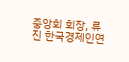중앙회 회장, 류진 한국경제인연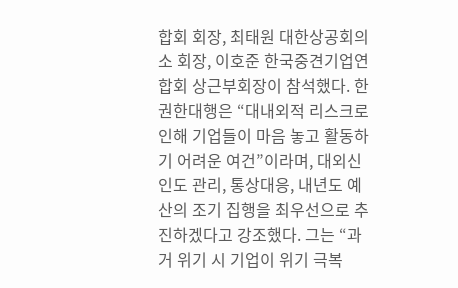합회 회장, 최태원 대한상공회의소 회장, 이호준 한국중견기업연합회 상근부회장이 참석했다. 한 권한대행은 “대내외적 리스크로 인해 기업들이 마음 놓고 활동하기 어려운 여건”이라며, 대외신인도 관리, 통상대응, 내년도 예산의 조기 집행을 최우선으로 추진하겠다고 강조했다. 그는 “과거 위기 시 기업이 위기 극복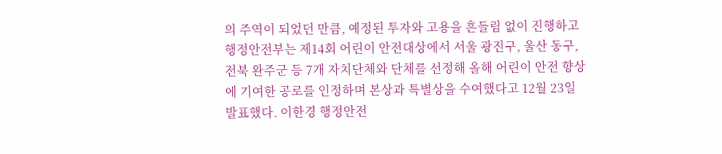의 주역이 되었던 만큼, 예정된 투자와 고용을 흔들림 없이 진행하고
행정안전부는 제14회 어린이 안전대상에서 서울 광진구, 울산 동구, 전북 완주군 등 7개 자치단체와 단체를 선정해 올해 어린이 안전 향상에 기여한 공로를 인정하며 본상과 특별상을 수여했다고 12월 23일 발표했다. 이한경 행정안전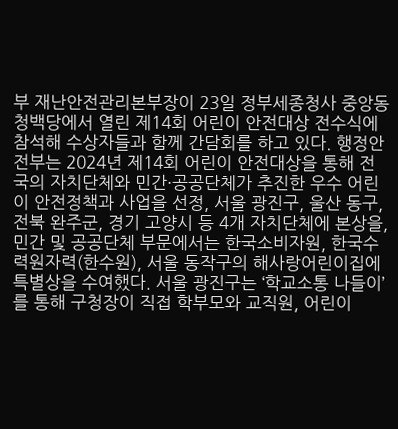부 재난안전관리본부장이 23일 정부세종청사 중앙동 청백당에서 열린 제14회 어린이 안전대상 전수식에 참석해 수상자들과 함께 간담회를 하고 있다. 행정안전부는 2024년 제14회 어린이 안전대상을 통해 전국의 자치단체와 민간·공공단체가 추진한 우수 어린이 안전정책과 사업을 선정, 서울 광진구, 울산 동구, 전북 완주군, 경기 고양시 등 4개 자치단체에 본상을, 민간 및 공공단체 부문에서는 한국소비자원, 한국수력원자력(한수원), 서울 동작구의 해사랑어린이집에 특별상을 수여했다. 서울 광진구는 ‘학교소통 나들이’를 통해 구청장이 직접 학부모와 교직원, 어린이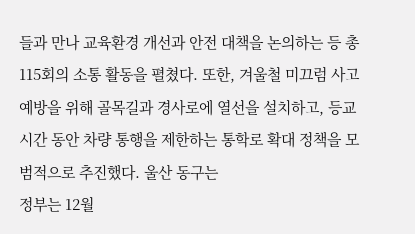들과 만나 교육환경 개선과 안전 대책을 논의하는 등 총 115회의 소통 활동을 펼쳤다. 또한, 겨울철 미끄럼 사고 예방을 위해 골목길과 경사로에 열선을 설치하고, 등교 시간 동안 차량 통행을 제한하는 통학로 확대 정책을 모범적으로 추진했다. 울산 동구는
정부는 12월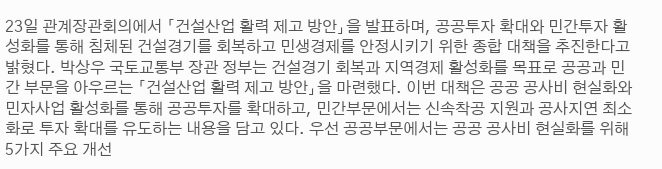23일 관계장관회의에서 「건설산업 활력 제고 방안」을 발표하며, 공공투자 확대와 민간투자 활성화를 통해 침체된 건설경기를 회복하고 민생경제를 안정시키기 위한 종합 대책을 추진한다고 밝혔다. 박상우 국토교통부 장관 정부는 건설경기 회복과 지역경제 활성화를 목표로 공공과 민간 부문을 아우르는 「건설산업 활력 제고 방안」을 마련했다. 이번 대책은 공공 공사비 현실화와 민자사업 활성화를 통해 공공투자를 확대하고, 민간부문에서는 신속착공 지원과 공사지연 최소화로 투자 확대를 유도하는 내용을 담고 있다. 우선 공공부문에서는 공공 공사비 현실화를 위해 5가지 주요 개선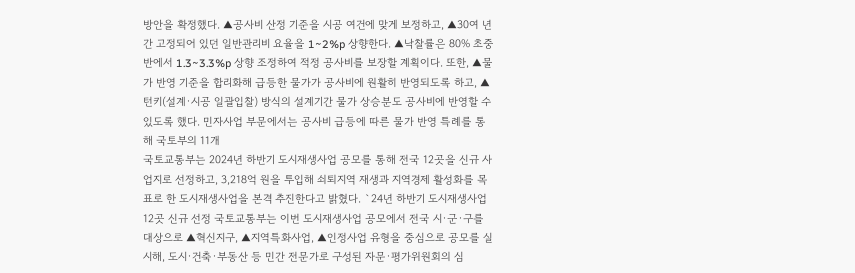방안을 확정했다. ▲공사비 산정 기준을 시공 여건에 맞게 보정하고, ▲30여 년간 고정되어 있던 일반관리비 요율을 1~2%p 상향한다. ▲낙찰률은 80% 초중반에서 1.3~3.3%p 상향 조정하여 적정 공사비를 보장할 계획이다. 또한, ▲물가 반영 기준을 합리화해 급등한 물가가 공사비에 원활히 반영되도록 하고, ▲턴키(설계·시공 일괄입찰) 방식의 설계기간 물가 상승분도 공사비에 반영할 수 있도록 했다. 민자사업 부문에서는 공사비 급등에 따른 물가 반영 특례를 통해 국토부의 11개
국토교통부는 2024년 하반기 도시재생사업 공모를 통해 전국 12곳을 신규 사업지로 선정하고, 3,218억 원을 투입해 쇠퇴지역 재생과 지역경제 활성화를 목표로 한 도시재생사업을 본격 추진한다고 밝혔다. `24년 하반기 도시재생사업 12곳 신규 선정 국토교통부는 이번 도시재생사업 공모에서 전국 시·군·구를 대상으로 ▲혁신지구, ▲지역특화사업, ▲인정사업 유형을 중심으로 공모를 실시해, 도시·건축·부동산 등 민간 전문가로 구성된 자문·평가위원회의 심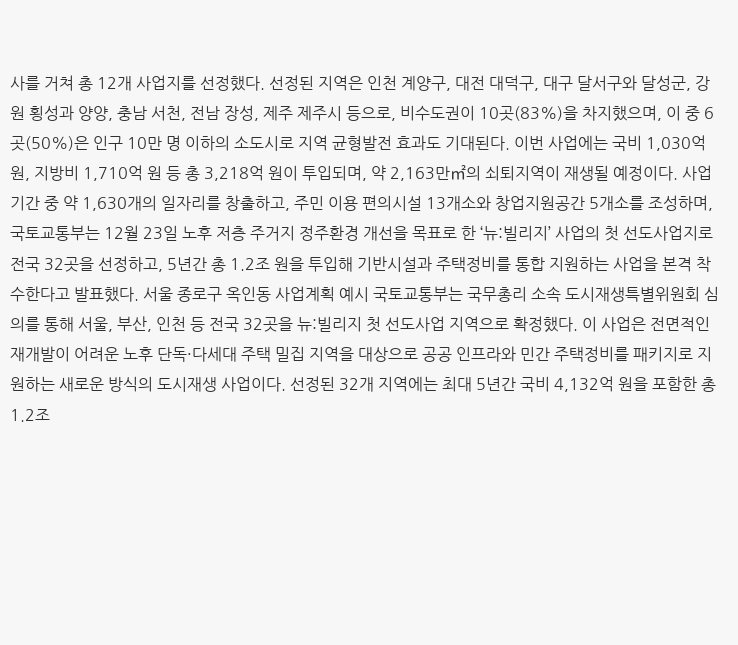사를 거쳐 총 12개 사업지를 선정했다. 선정된 지역은 인천 계양구, 대전 대덕구, 대구 달서구와 달성군, 강원 횡성과 양양, 충남 서천, 전남 장성, 제주 제주시 등으로, 비수도권이 10곳(83%)을 차지했으며, 이 중 6곳(50%)은 인구 10만 명 이하의 소도시로 지역 균형발전 효과도 기대된다. 이번 사업에는 국비 1,030억 원, 지방비 1,710억 원 등 총 3,218억 원이 투입되며, 약 2,163만㎡의 쇠퇴지역이 재생될 예정이다. 사업 기간 중 약 1,630개의 일자리를 창출하고, 주민 이용 편의시설 13개소와 창업지원공간 5개소를 조성하며,
국토교통부는 12월 23일 노후 저층 주거지 정주환경 개선을 목표로 한 ‘뉴:빌리지’ 사업의 첫 선도사업지로 전국 32곳을 선정하고, 5년간 총 1.2조 원을 투입해 기반시설과 주택정비를 통합 지원하는 사업을 본격 착수한다고 발표했다. 서울 종로구 옥인동 사업계획 예시 국토교통부는 국무총리 소속 도시재생특별위원회 심의를 통해 서울, 부산, 인천 등 전국 32곳을 뉴:빌리지 첫 선도사업 지역으로 확정했다. 이 사업은 전면적인 재개발이 어려운 노후 단독·다세대 주택 밀집 지역을 대상으로 공공 인프라와 민간 주택정비를 패키지로 지원하는 새로운 방식의 도시재생 사업이다. 선정된 32개 지역에는 최대 5년간 국비 4,132억 원을 포함한 총 1.2조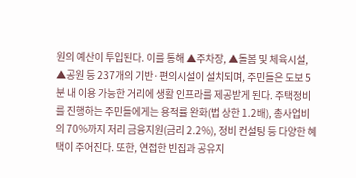원의 예산이 투입된다. 이를 통해 ▲주차장, ▲돌봄 및 체육시설, ▲공원 등 237개의 기반·편의시설이 설치되며, 주민들은 도보 5분 내 이용 가능한 거리에 생활 인프라를 제공받게 된다. 주택정비를 진행하는 주민들에게는 용적률 완화(법 상한 1.2배), 총사업비의 70%까지 저리 금융지원(금리 2.2%), 정비 컨설팅 등 다양한 혜택이 주어진다. 또한, 연접한 빈집과 공유지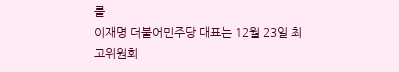를
이재명 더불어민주당 대표는 12월 23일 최고위원회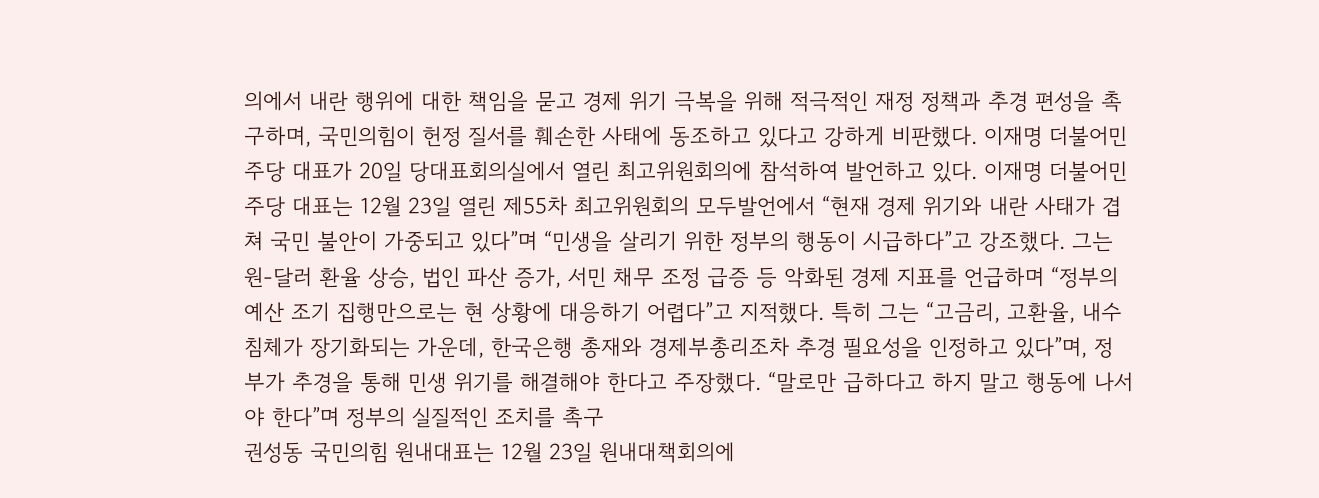의에서 내란 행위에 대한 책임을 묻고 경제 위기 극복을 위해 적극적인 재정 정책과 추경 편성을 촉구하며, 국민의힘이 헌정 질서를 훼손한 사태에 동조하고 있다고 강하게 비판했다. 이재명 더불어민주당 대표가 20일 당대표회의실에서 열린 최고위원회의에 참석하여 발언하고 있다. 이재명 더불어민주당 대표는 12월 23일 열린 제55차 최고위원회의 모두발언에서 “현재 경제 위기와 내란 사태가 겹쳐 국민 불안이 가중되고 있다”며 “민생을 살리기 위한 정부의 행동이 시급하다”고 강조했다. 그는 원-달러 환율 상승, 법인 파산 증가, 서민 채무 조정 급증 등 악화된 경제 지표를 언급하며 “정부의 예산 조기 집행만으로는 현 상황에 대응하기 어렵다”고 지적했다. 특히 그는 “고금리, 고환율, 내수 침체가 장기화되는 가운데, 한국은행 총재와 경제부총리조차 추경 필요성을 인정하고 있다”며, 정부가 추경을 통해 민생 위기를 해결해야 한다고 주장했다. “말로만 급하다고 하지 말고 행동에 나서야 한다”며 정부의 실질적인 조치를 촉구
권성동 국민의힘 원내대표는 12월 23일 원내대책회의에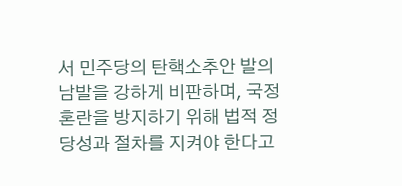서 민주당의 탄핵소추안 발의 남발을 강하게 비판하며, 국정 혼란을 방지하기 위해 법적 정당성과 절차를 지켜야 한다고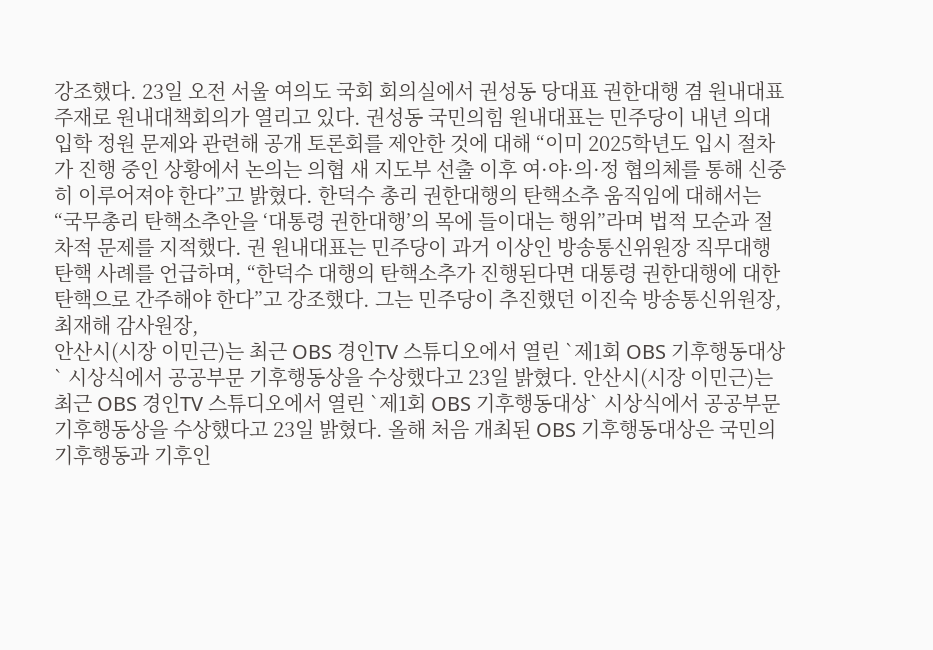강조했다. 23일 오전 서울 여의도 국회 회의실에서 권성동 당대표 권한대행 겸 원내대표 주재로 원내대책회의가 열리고 있다. 권성동 국민의힘 원내대표는 민주당이 내년 의대 입학 정원 문제와 관련해 공개 토론회를 제안한 것에 대해 “이미 2025학년도 입시 절차가 진행 중인 상황에서 논의는 의협 새 지도부 선출 이후 여·야·의·정 협의체를 통해 신중히 이루어져야 한다”고 밝혔다. 한덕수 총리 권한대행의 탄핵소추 움직임에 대해서는 “국무총리 탄핵소추안을 ‘대통령 권한대행’의 목에 들이대는 행위”라며 법적 모순과 절차적 문제를 지적했다. 권 원내대표는 민주당이 과거 이상인 방송통신위원장 직무대행 탄핵 사례를 언급하며, “한덕수 대행의 탄핵소추가 진행된다면 대통령 권한대행에 대한 탄핵으로 간주해야 한다”고 강조했다. 그는 민주당이 추진했던 이진숙 방송통신위원장, 최재해 감사원장,
안산시(시장 이민근)는 최근 OBS 경인TV 스튜디오에서 열린 `제1회 OBS 기후행동대상` 시상식에서 공공부문 기후행동상을 수상했다고 23일 밝혔다. 안산시(시장 이민근)는 최근 OBS 경인TV 스튜디오에서 열린 `제1회 OBS 기후행동대상` 시상식에서 공공부문 기후행동상을 수상했다고 23일 밝혔다. 올해 처음 개최된 OBS 기후행동대상은 국민의 기후행동과 기후인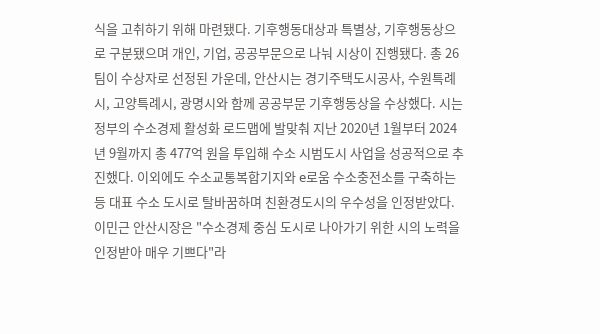식을 고취하기 위해 마련됐다. 기후행동대상과 특별상, 기후행동상으로 구분됐으며 개인, 기업, 공공부문으로 나눠 시상이 진행됐다. 총 26팀이 수상자로 선정된 가운데, 안산시는 경기주택도시공사, 수원특례시, 고양특례시, 광명시와 함께 공공부문 기후행동상을 수상했다. 시는 정부의 수소경제 활성화 로드맵에 발맞춰 지난 2020년 1월부터 2024년 9월까지 총 477억 원을 투입해 수소 시범도시 사업을 성공적으로 추진했다. 이외에도 수소교통복합기지와 e로움 수소충전소를 구축하는 등 대표 수소 도시로 탈바꿈하며 친환경도시의 우수성을 인정받았다. 이민근 안산시장은 "수소경제 중심 도시로 나아가기 위한 시의 노력을 인정받아 매우 기쁘다"라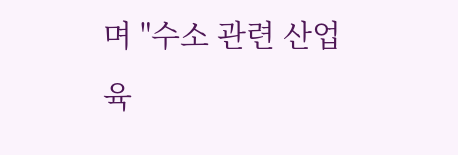며 "수소 관련 산업 육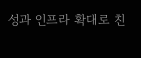성과 인프라 확대로 친